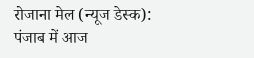रोजाना मेल (न्यूज डेस्क): पंजाब में आज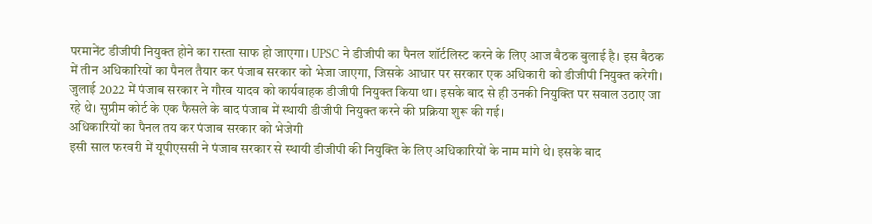परमानेंट डीजीपी नियुक्त होने का रास्ता साफ हो जाएगा। UPSC ने डीजीपी का पैनल शॉर्टलिस्ट करने के लिए आज बैठक बुलाई है। इस बैठक में तीन अधिकारियों का पैनल तैयार कर पंजाब सरकार को भेजा जाएगा, जिसके आधार पर सरकार एक अधिकारी को डीजीपी नियुक्त करेगी।
जुलाई 2022 में पंजाब सरकार ने गौरव यादव को कार्यवाहक डीजीपी नियुक्त किया था। इसके बाद से ही उनकी नियुक्ति पर सवाल उठाए जा रहे थे। सुप्रीम कोर्ट के एक फैसले के बाद पंजाब में स्थायी डीजीपी नियुक्त करने की प्रक्रिया शुरू की गई।
अधिकारियों का पैनल तय कर पंजाब सरकार को भेजेगी
इसी साल फरवरी में यूपीएससी ने पंजाब सरकार से स्थायी डीजीपी की नियुक्ति के लिए अधिकारियों के नाम मांगे थे। इसके बाद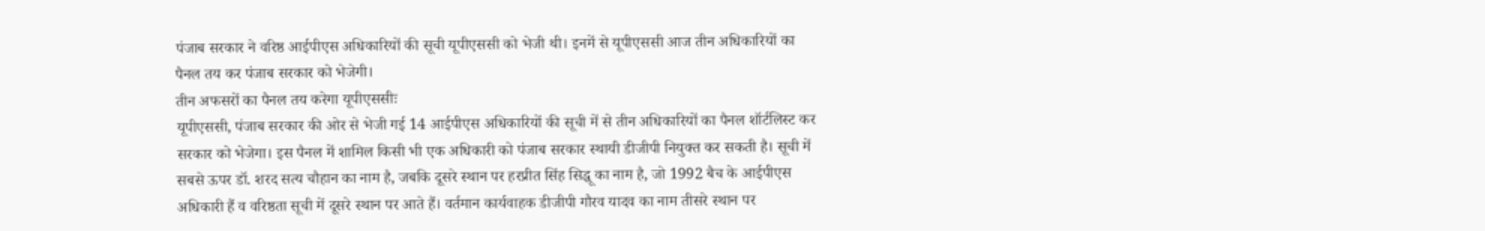पंजाब सरकार ने वरिष्ठ आईपीएस अधिकारियों की सूची यूपीएससी को भेजी थी। इनमें से यूपीएससी आज तीन अधिकारियों का पैनल तय कर पंजाब सरकार को भेजेगी।
तीन अफसरों का पैनल तय करेगा यूपीएससीः
यूपीएससी, पंजाब सरकार की ओर से भेजी गई 14 आईपीएस अधिकारियों की सूची में से तीन अधिकारियों का पैनल शॉर्टलिस्ट कर सरकार को भेजेगा। इस पैनल में शामिल किसी भी एक अधिकारी को पंजाब सरकार स्थायी डीजीपी नियुक्त कर सकती है। सूची में सबसे ऊपर डॉ. शरद सत्य चौहान का नाम है, जबकि दूसरे स्थान पर हरप्रीत सिंह सिद्धू का नाम है, जो 1992 बैच के आईपीएस अधिकारी हैं व वरिष्ठता सूची में दूसरे स्थान पर आते हैं। वर्तमान कार्यवाहक डीजीपी गौरव यादव का नाम तीसरे स्थान पर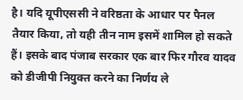है। यदि यूपीएससी ने वरिष्ठता के आधार पर पैनल तैयार किया, तो यही तीन नाम इसमें शामिल हो सकते हैं। इसके बाद पंजाब सरकार एक बार फिर गौरव यादव को डीजीपी नियुक्त करने का निर्णय ले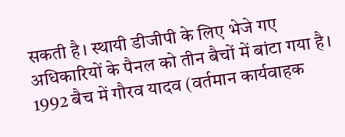सकती है। स्थायी डीजीपी के लिए भेजे गए अधिकारियों के पैनल को तीन बैचों में बांटा गया है। 1992 बैच में गौरव यादव (वर्तमान कार्यवाहक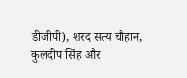डीजीपी), शरद सत्य चौहान, कुलदीप सिंह और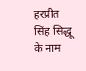हरप्रीत सिंह सिद्धू के नाम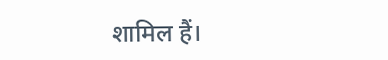शामिल हैं।